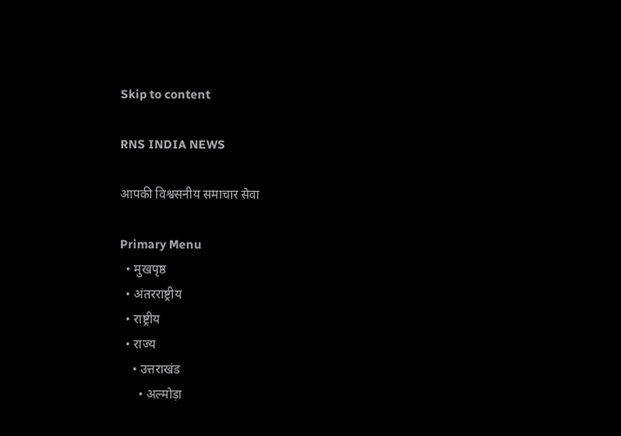Skip to content

RNS INDIA NEWS

आपकी विश्वसनीय समाचार सेवा

Primary Menu
  • मुखपृष्ठ
  • अंतरराष्ट्रीय
  • राष्ट्रीय
  • राज्य
    • उत्तराखंड
      • अल्मोड़ा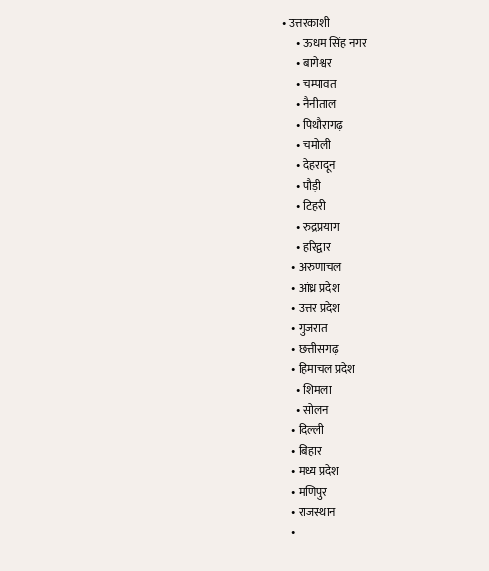• उत्तरकाशी
      • ऊधम सिंह नगर
      • बागेश्वर
      • चम्पावत
      • नैनीताल
      • पिथौरागढ़
      • चमोली
      • देहरादून
      • पौड़ी
      • टिहरी
      • रुद्रप्रयाग
      • हरिद्वार
    • अरुणाचल
    • आंध्र प्रदेश
    • उत्तर प्रदेश
    • गुजरात
    • छत्तीसगढ़
    • हिमाचल प्रदेश
      • शिमला
      • सोलन
    • दिल्ली
    • बिहार
    • मध्य प्रदेश
    • मणिपुर
    • राजस्थान
    •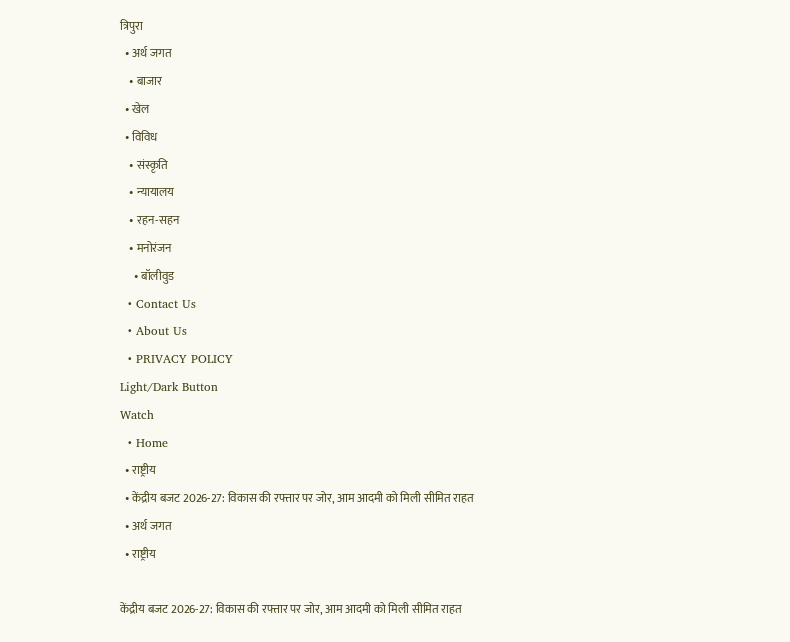त्रिपुरा
  • अर्थ जगत
    • बाजार
  • खेल
  • विविध
    • संस्कृति
    • न्यायालय
    • रहन-सहन
    • मनोरंजन
      • बॉलीवुड
  • Contact Us
  • About Us
  • PRIVACY POLICY
Light/Dark Button
Watch
  • Home
  • राष्ट्रीय
  • केंद्रीय बजट 2026-27: विकास की रफ्तार पर जोर, आम आदमी को मिली सीमित राहत
  • अर्थ जगत
  • राष्ट्रीय

केंद्रीय बजट 2026-27: विकास की रफ्तार पर जोर, आम आदमी को मिली सीमित राहत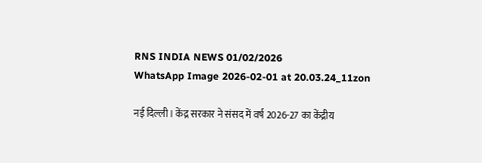RNS INDIA NEWS 01/02/2026
WhatsApp Image 2026-02-01 at 20.03.24_11zon

नई दिल्ली। केंद्र सरकार ने संसद में वर्ष 2026-27 का केंद्रीय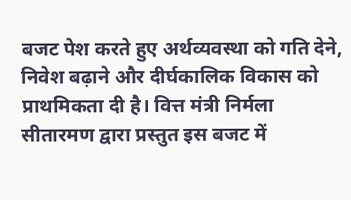बजट पेश करते हुए अर्थव्यवस्था को गति देने, निवेश बढ़ाने और दीर्घकालिक विकास को प्राथमिकता दी है। वित्त मंत्री निर्मला सीतारमण द्वारा प्रस्तुत इस बजट में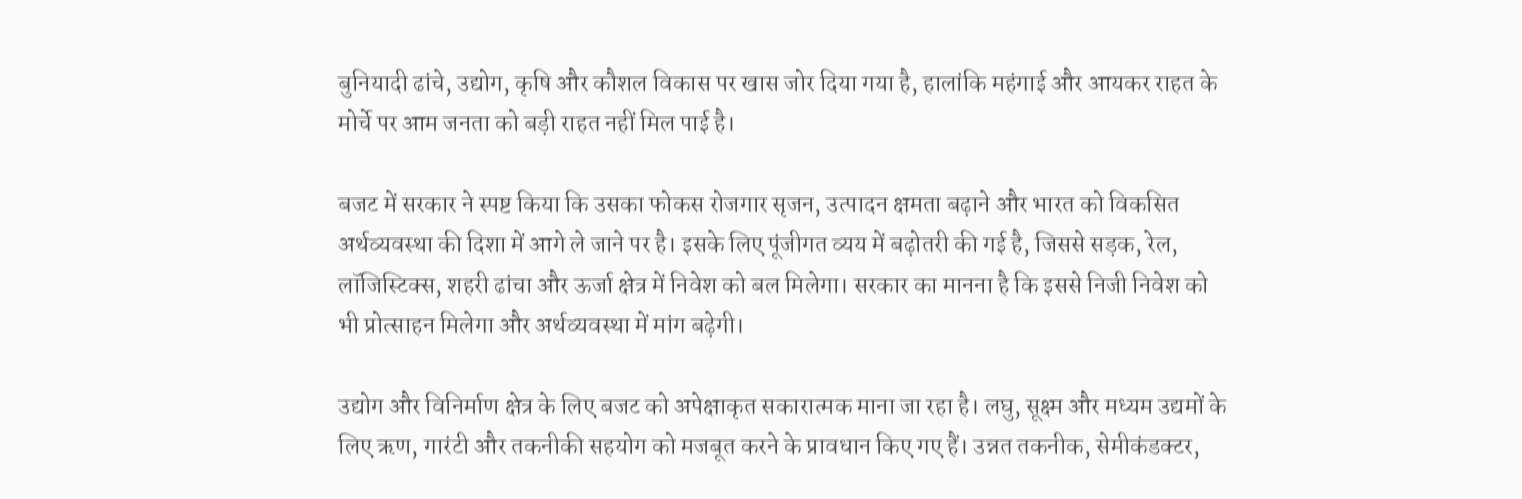बुनियादी ढांचे, उद्योग, कृषि और कौशल विकास पर खास जोर दिया गया है, हालांकि महंगाई और आयकर राहत के मोर्चे पर आम जनता को बड़ी राहत नहीं मिल पाई है।

बजट में सरकार ने स्पष्ट किया कि उसका फोकस रोजगार सृजन, उत्पादन क्षमता बढ़ाने और भारत को विकसित अर्थव्यवस्था की दिशा में आगे ले जाने पर है। इसके लिए पूंजीगत व्यय में बढ़ोतरी की गई है, जिससे सड़क, रेल, लॉजिस्टिक्स, शहरी ढांचा और ऊर्जा क्षेत्र में निवेश को बल मिलेगा। सरकार का मानना है कि इससे निजी निवेश को भी प्रोत्साहन मिलेगा और अर्थव्यवस्था में मांग बढ़ेगी।

उद्योग और विनिर्माण क्षेत्र के लिए बजट को अपेक्षाकृत सकारात्मक माना जा रहा है। लघु, सूक्ष्म और मध्यम उद्यमों के लिए ऋण, गारंटी और तकनीकी सहयोग को मजबूत करने के प्रावधान किए गए हैं। उन्नत तकनीक, सेमीकंडक्टर,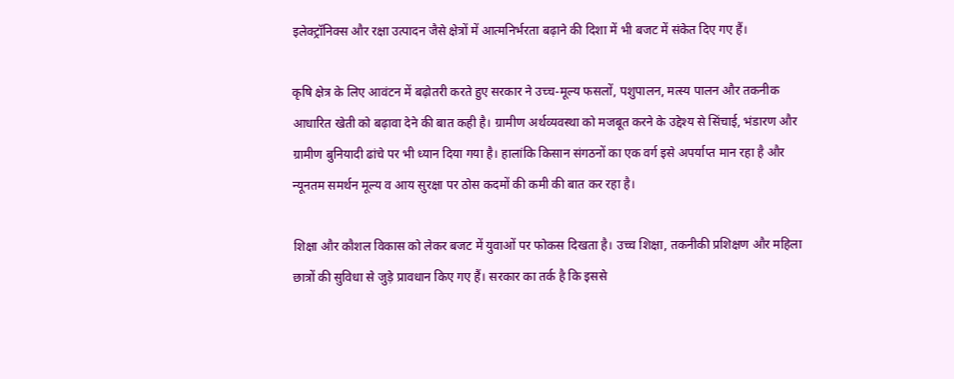इलेक्ट्रॉनिक्स और रक्षा उत्पादन जैसे क्षेत्रों में आत्मनिर्भरता बढ़ाने की दिशा में भी बजट में संकेत दिए गए हैं।

कृषि क्षेत्र के लिए आवंटन में बढ़ोतरी करते हुए सरकार ने उच्च-मूल्य फसलों, पशुपालन, मत्स्य पालन और तकनीक आधारित खेती को बढ़ावा देने की बात कही है। ग्रामीण अर्थव्यवस्था को मजबूत करने के उद्देश्य से सिंचाई, भंडारण और ग्रामीण बुनियादी ढांचे पर भी ध्यान दिया गया है। हालांकि किसान संगठनों का एक वर्ग इसे अपर्याप्त मान रहा है और न्यूनतम समर्थन मूल्य व आय सुरक्षा पर ठोस कदमों की कमी की बात कर रहा है।

शिक्षा और कौशल विकास को लेकर बजट में युवाओं पर फोकस दिखता है। उच्च शिक्षा, तकनीकी प्रशिक्षण और महिला छात्रों की सुविधा से जुड़े प्रावधान किए गए हैं। सरकार का तर्क है कि इससे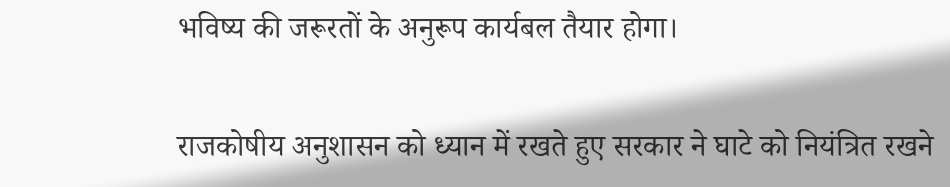भविष्य की जरूरतों के अनुरूप कार्यबल तैयार होगा।

राजकोषीय अनुशासन को ध्यान में रखते हुए सरकार ने घाटे को नियंत्रित रखने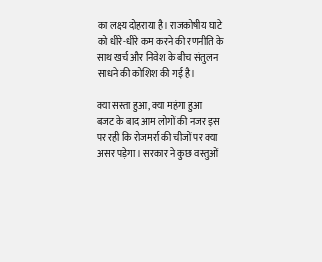का लक्ष्य दोहराया है। राजकोषीय घाटे को धीरे-धीरे कम करने की रणनीति के साथ खर्च और निवेश के बीच संतुलन साधने की कोशिश की गई है।

क्या सस्ता हुआ, क्या महंगा हुआ
बजट के बाद आम लोगों की नजर इस पर रही कि रोजमर्रा की चीजों पर क्या असर पड़ेगा। सरकार ने कुछ वस्तुओं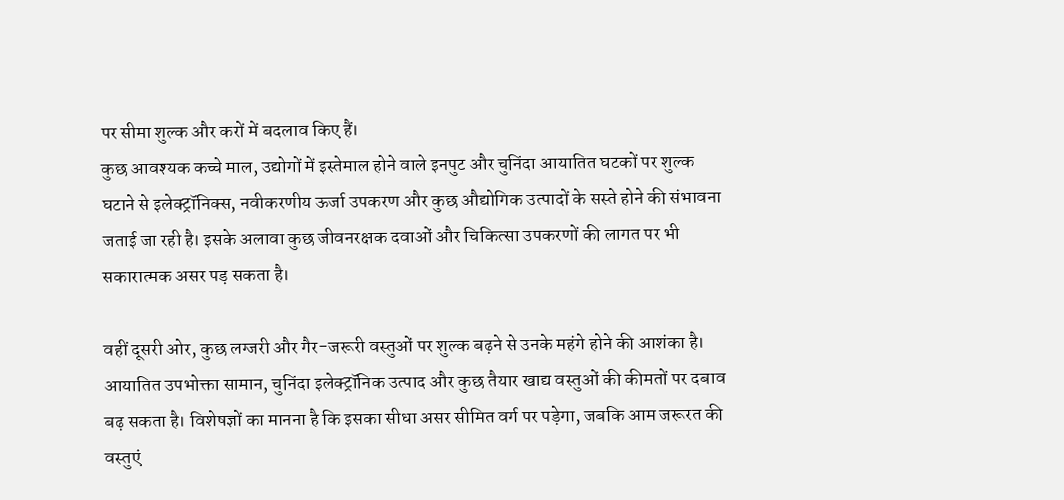पर सीमा शुल्क और करों में बदलाव किए हैं।
कुछ आवश्यक कच्चे माल, उद्योगों में इस्तेमाल होने वाले इनपुट और चुनिंदा आयातित घटकों पर शुल्क घटाने से इलेक्ट्रॉनिक्स, नवीकरणीय ऊर्जा उपकरण और कुछ औद्योगिक उत्पादों के सस्ते होने की संभावना जताई जा रही है। इसके अलावा कुछ जीवनरक्षक दवाओं और चिकित्सा उपकरणों की लागत पर भी सकारात्मक असर पड़ सकता है।

वहीं दूसरी ओर, कुछ लग्जरी और गैर-जरूरी वस्तुओं पर शुल्क बढ़ने से उनके महंगे होने की आशंका है। आयातित उपभोक्ता सामान, चुनिंदा इलेक्ट्रॉनिक उत्पाद और कुछ तैयार खाद्य वस्तुओं की कीमतों पर दबाव बढ़ सकता है। विशेषज्ञों का मानना है कि इसका सीधा असर सीमित वर्ग पर पड़ेगा, जबकि आम जरूरत की वस्तुएं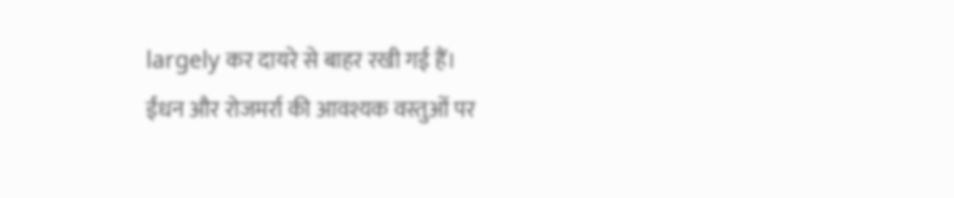largely कर दायरे से बाहर रखी गई हैं।
ईंधन और रोजमर्रा की आवश्यक वस्तुओं पर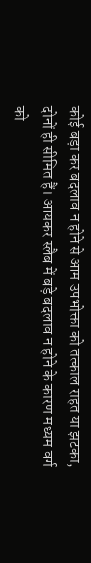कोई बड़ा कर बदलाव न होने से आम उपभोक्ता को तत्काल राहत या झटका, दोनों ही सीमित हैं। आयकर स्लैब में बड़े बदलाव न होने के कारण मध्यम वर्ग को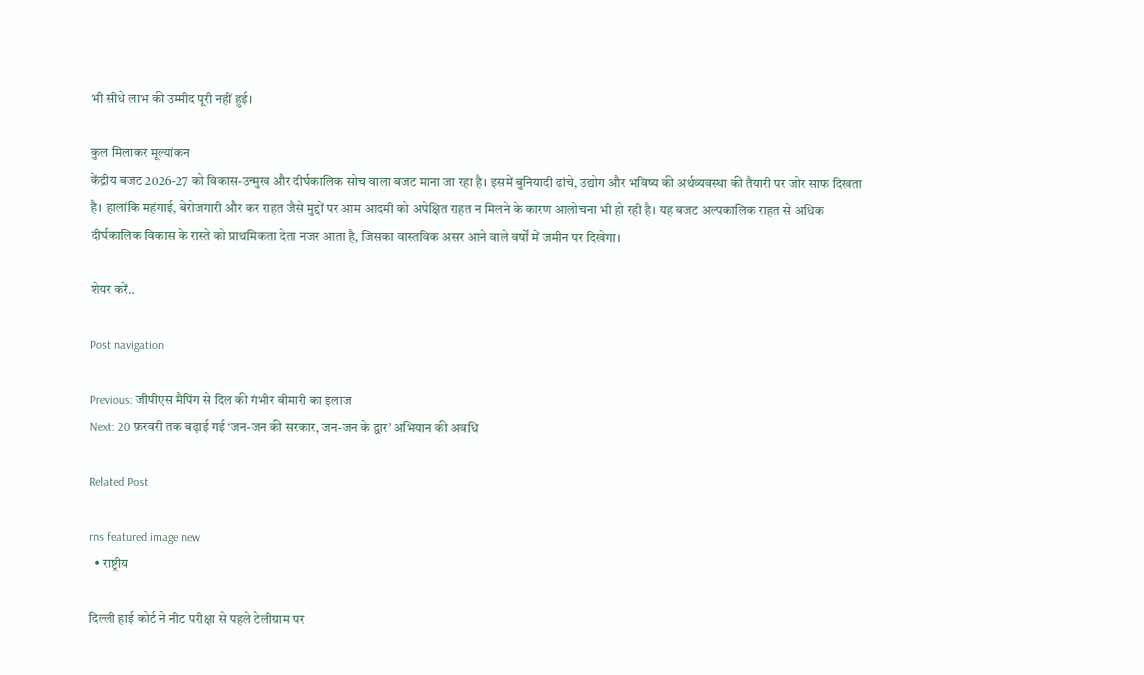भी सीधे लाभ की उम्मीद पूरी नहीं हुई।

कुल मिलाकर मूल्यांकन
केंद्रीय बजट 2026-27 को विकास-उन्मुख और दीर्घकालिक सोच वाला बजट माना जा रहा है। इसमें बुनियादी ढांचे, उद्योग और भविष्य की अर्थव्यवस्था की तैयारी पर जोर साफ दिखता है। हालांकि महंगाई, बेरोजगारी और कर राहत जैसे मुद्दों पर आम आदमी को अपेक्षित राहत न मिलने के कारण आलोचना भी हो रही है। यह बजट अल्पकालिक राहत से अधिक दीर्घकालिक विकास के रास्ते को प्राथमिकता देता नजर आता है, जिसका वास्तविक असर आने वाले वर्षों में जमीन पर दिखेगा।

शेयर करें..

Post navigation

Previous: जीपीएस मैपिंग से दिल की गंभीर बीमारी का इलाज
Next: 20 फ़रवरी तक बढ़ाई गई ‘जन-जन की सरकार, जन-जन के द्वार’ अभियान की अवधि

Related Post

rns featured image new
  • राष्ट्रीय

दिल्ली हाई कोर्ट ने नीट परीक्षा से पहले टेलीग्राम पर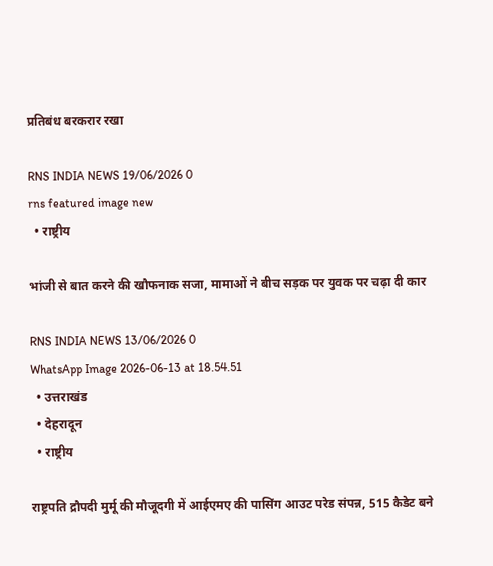प्रतिबंध बरकरार रखा

RNS INDIA NEWS 19/06/2026 0
rns featured image new
  • राष्ट्रीय

भांजी से बात करने की खौफनाक सजा, मामाओं ने बीच सड़क पर युवक पर चढ़ा दी कार

RNS INDIA NEWS 13/06/2026 0
WhatsApp Image 2026-06-13 at 18.54.51
  • उत्तराखंड
  • देहरादून
  • राष्ट्रीय

राष्ट्रपति द्रौपदी मुर्मू की मौजूदगी में आईएमए की पासिंग आउट परेड संपन्न, 515 कैडेट बने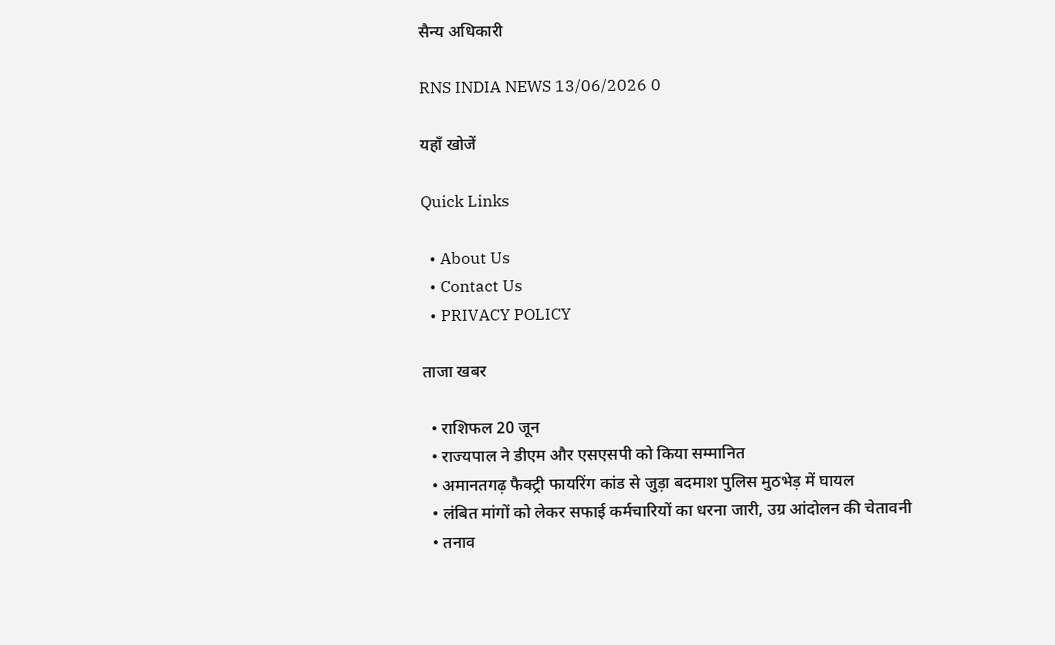सैन्य अधिकारी

RNS INDIA NEWS 13/06/2026 0

यहाँ खोजें

Quick Links

  • About Us
  • Contact Us
  • PRIVACY POLICY

ताजा खबर

  • राशिफल 20 जून
  • राज्यपाल ने डीएम और एसएसपी को किया सम्मानित
  • अमानतगढ़ फैक्ट्री फायरिंग कांड से जुड़ा बदमाश पुलिस मुठभेड़ में घायल
  • लंबित मांगों को लेकर सफाई कर्मचारियों का धरना जारी, उग्र आंदोलन की चेतावनी
  • तनाव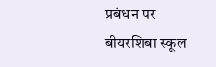प्रबंधन पर बीयरशिबा स्कूल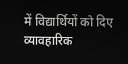में विद्यार्थियों को दिए व्यावहारिक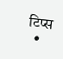टिप्स
  •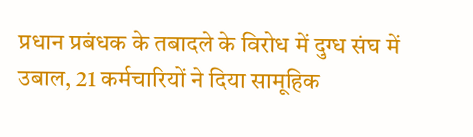प्रधान प्रबंधक के तबादले के विरोध में दुग्ध संघ में उबाल, 21 कर्मचारियों ने दिया सामूहिक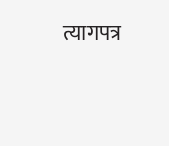त्यागपत्र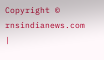Copyright © rnsindianews.com |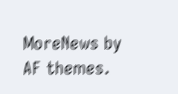MoreNews by AF themes.